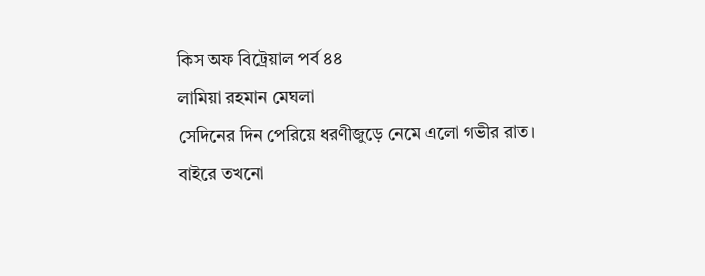কিস অফ বিট্রেয়াল পর্ব ৪৪
লামিয়া রহমান মেঘলা
সেদিনের দিন পেরিয়ে ধরণীজুড়ে নেমে এলো গভীর রাত।
বাইরে তখনো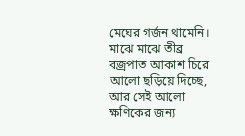মেঘের গর্জন থামেনি।
মাঝে মাঝে তীব্র বজ্রপাত আকাশ চিরে আলো ছড়িয়ে দিচ্ছে, আর সেই আলো ক্ষণিকের জন্য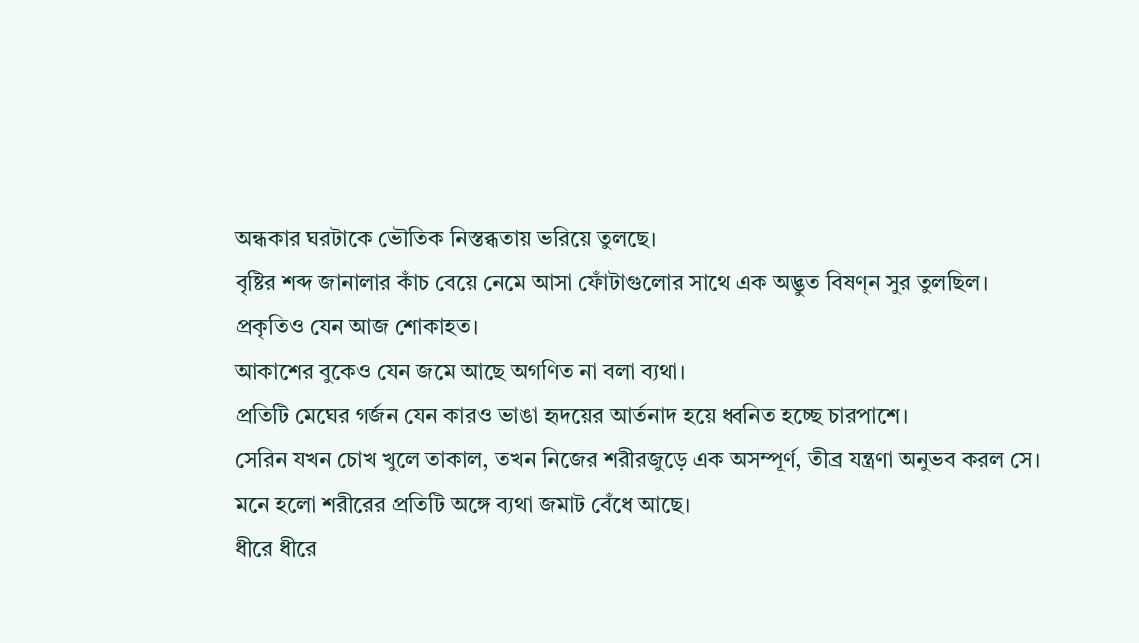অন্ধকার ঘরটাকে ভৌতিক নিস্তব্ধতায় ভরিয়ে তুলছে।
বৃষ্টির শব্দ জানালার কাঁচ বেয়ে নেমে আসা ফোঁটাগুলোর সাথে এক অদ্ভুত বিষণ্ন সুর তুলছিল।
প্রকৃতিও যেন আজ শোকাহত।
আকাশের বুকেও যেন জমে আছে অগণিত না বলা ব্যথা।
প্রতিটি মেঘের গর্জন যেন কারও ভাঙা হৃদয়ের আর্তনাদ হয়ে ধ্বনিত হচ্ছে চারপাশে।
সেরিন যখন চোখ খুলে তাকাল, তখন নিজের শরীরজুড়ে এক অসম্পূর্ণ, তীব্র যন্ত্রণা অনুভব করল সে।
মনে হলো শরীরের প্রতিটি অঙ্গে ব্যথা জমাট বেঁধে আছে।
ধীরে ধীরে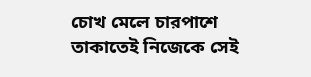চোখ মেলে চারপাশে তাকাতেই নিজেকে সেই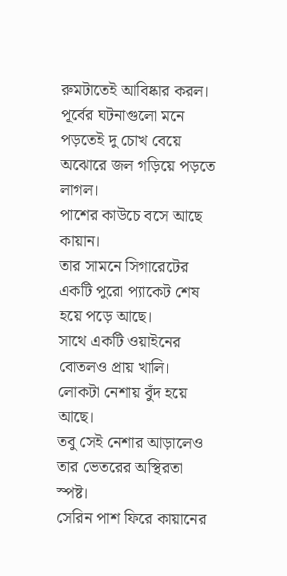রুমটাতেই আবিষ্কার করল।
পূর্বের ঘটনাগুলো মনে পড়তেই দু চোখ বেয়ে অঝোরে জল গড়িয়ে পড়তে লাগল।
পাশের কাউচে বসে আছে কায়ান।
তার সামনে সিগারেটের একটি পুরো প্যাকেট শেষ হয়ে পড়ে আছে।
সাথে একটি ওয়াইনের বোতলও প্রায় খালি।
লোকটা নেশায় বুঁদ হয়ে আছে।
তবু সেই নেশার আড়ালেও তার ভেতরের অস্থিরতা স্পষ্ট।
সেরিন পাশ ফিরে কায়ানের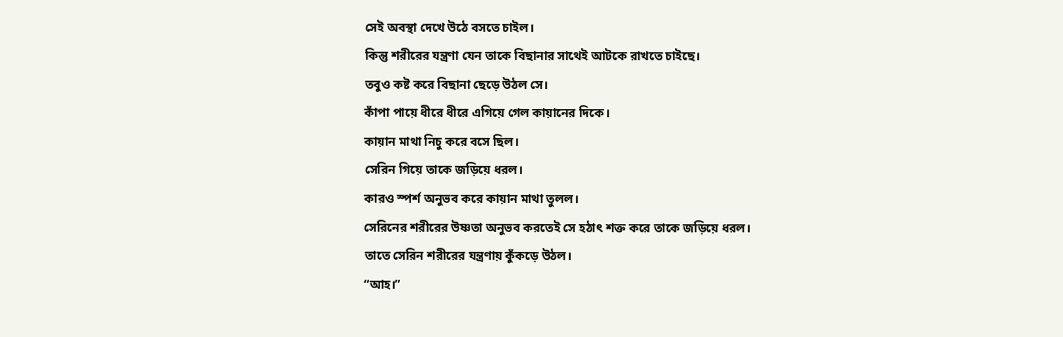সেই অবস্থা দেখে উঠে বসতে চাইল।
কিন্তু শরীরের যন্ত্রণা যেন তাকে বিছানার সাথেই আটকে রাখতে চাইছে।
তবুও কষ্ট করে বিছানা ছেড়ে উঠল সে।
কাঁপা পায়ে ধীরে ধীরে এগিয়ে গেল কায়ানের দিকে।
কায়ান মাথা নিচু করে বসে ছিল।
সেরিন গিয়ে তাকে জড়িয়ে ধরল।
কারও স্পর্শ অনুভব করে কায়ান মাথা তুলল।
সেরিনের শরীরের উষ্ণতা অনুভব করতেই সে হঠাৎ শক্ত করে তাকে জড়িয়ে ধরল।
তাতে সেরিন শরীরের যন্ত্রণায় কুঁকড়ে উঠল।
“আহ।”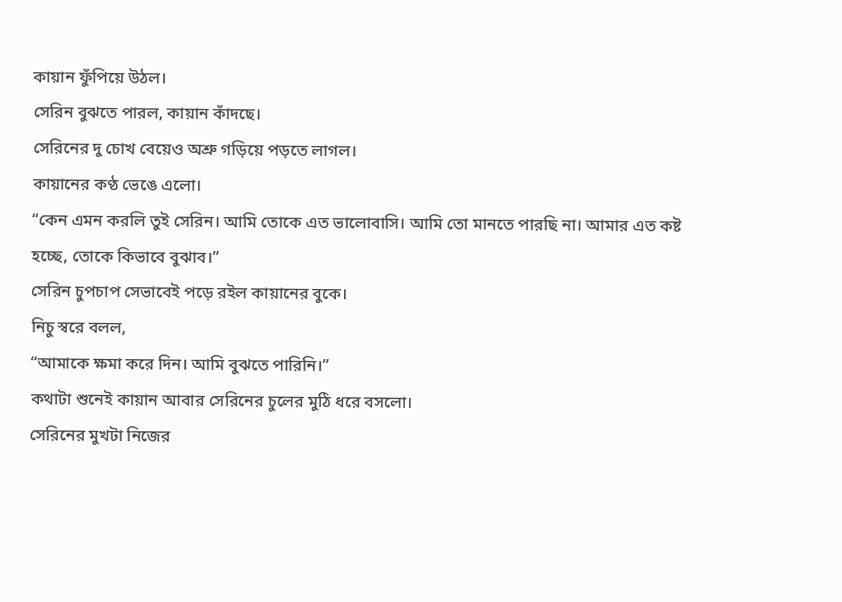কায়ান ফুঁপিয়ে উঠল।
সেরিন বুঝতে পারল, কায়ান কাঁদছে।
সেরিনের দু চোখ বেয়েও অশ্রু গড়িয়ে পড়তে লাগল।
কায়ানের কণ্ঠ ভেঙে এলো।
“কেন এমন করলি তুই সেরিন। আমি তোকে এত ভালোবাসি। আমি তো মানতে পারছি না। আমার এত কষ্ট হচ্ছে, তোকে কিভাবে বুঝাব।”
সেরিন চুপচাপ সেভাবেই পড়ে রইল কায়ানের বুকে।
নিচু স্বরে বলল,
“আমাকে ক্ষমা করে দিন। আমি বুঝতে পারিনি।”
কথাটা শুনেই কায়ান আবার সেরিনের চুলের মুঠি ধরে বসলো।
সেরিনের মুখটা নিজের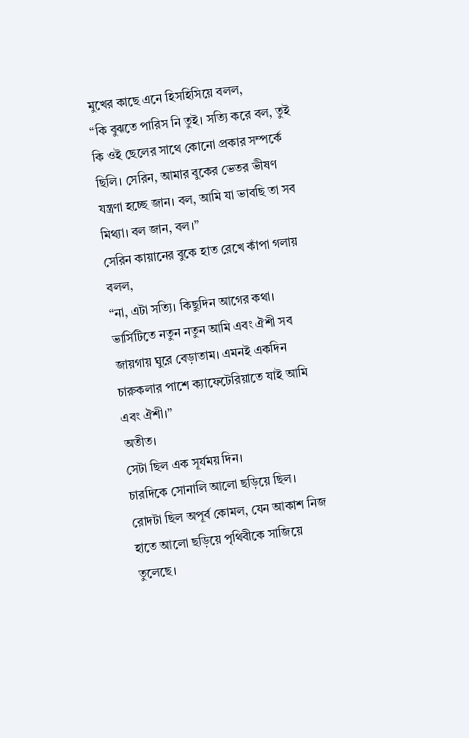মুখের কাছে এনে হিসহিসিয়ে বলল,
“কি বুঝতে পারিস নি তুই। সত্যি করে বল, তুই কি ওই ছেলের সাথে কোনো প্রকার সম্পর্কে ছিলি। সেরিন, আমার বুকের ভেতর ভীষণ যন্ত্রণা হচ্ছে জান। বল, আমি যা ভাবছি তা সব মিথ্যা। বল জান, বল।”
সেরিন কায়ানের বুকে হাত রেখে কাঁপা গলায় বলল,
“না, এটা সত্যি। কিছুদিন আগের কথা। ভার্সিটিতে নতুন নতুন আমি এবং ঐশী সব জায়গায় ঘুরে বেড়াতাম। এমনই একদিন চারুকলার পাশে ক্যাফেটেরিয়াতে যাই আমি এবং ঐশী।”
অতীত।
সেটা ছিল এক সূর্যময় দিন।
চারদিকে সোনালি আলো ছড়িয়ে ছিল।
রোদটা ছিল অপূর্ব কোমল, যেন আকাশ নিজ হাতে আলো ছড়িয়ে পৃথিবীকে সাজিয়ে তুলেছে।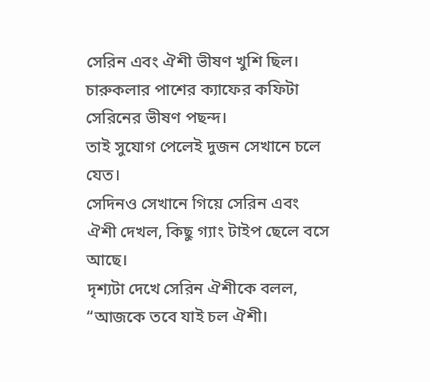সেরিন এবং ঐশী ভীষণ খুশি ছিল।
চারুকলার পাশের ক্যাফের কফিটা সেরিনের ভীষণ পছন্দ।
তাই সুযোগ পেলেই দুজন সেখানে চলে যেত।
সেদিনও সেখানে গিয়ে সেরিন এবং ঐশী দেখল, কিছু গ্যাং টাইপ ছেলে বসে আছে।
দৃশ্যটা দেখে সেরিন ঐশীকে বলল,
“আজকে তবে যাই চল ঐশী।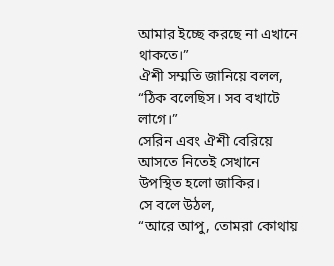আমার ইচ্ছে করছে না এখানে থাকতে।”
ঐশী সম্মতি জানিয়ে বলল,
“ঠিক বলেছিস। সব বখাটে লাগে।”
সেরিন এবং ঐশী বেরিয়ে আসতে নিতেই সেখানে উপস্থিত হলো জাকির।
সে বলে উঠল,
“আরে আপু, তোমরা কোথায়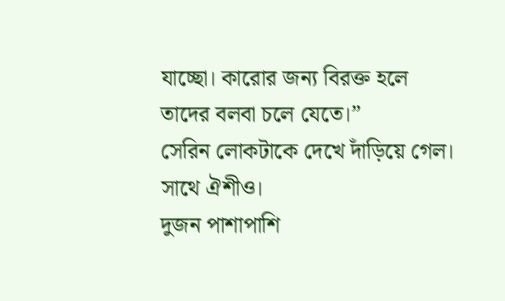যাচ্ছো। কারোর জন্য বিরক্ত হলে তাদের বলবা চলে যেতে।”
সেরিন লোকটাকে দেখে দাঁড়িয়ে গেল।
সাথে ঐশীও।
দুজন পাশাপাশি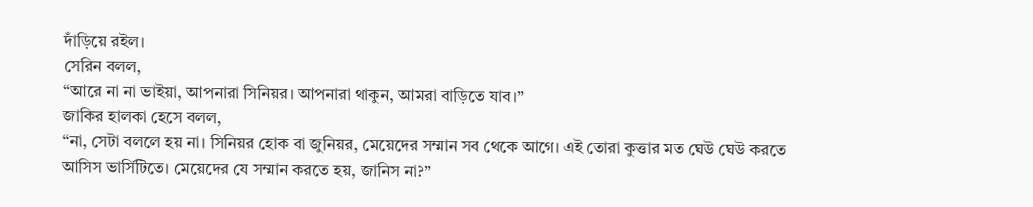দাঁড়িয়ে রইল।
সেরিন বলল,
“আরে না না ভাইয়া, আপনারা সিনিয়র। আপনারা থাকুন, আমরা বাড়িতে যাব।”
জাকির হালকা হেসে বলল,
“না, সেটা বললে হয় না। সিনিয়র হোক বা জুনিয়র, মেয়েদের সম্মান সব থেকে আগে। এই তোরা কুত্তার মত ঘেউ ঘেউ করতে আসিস ভার্সিটিতে। মেয়েদের যে সম্মান করতে হয়, জানিস না?”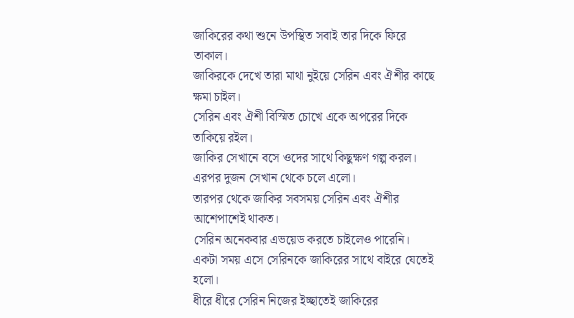জাকিরের কথা শুনে উপস্থিত সবাই তার দিকে ফিরে তাকাল।
জাকিরকে দেখে তারা মাথা নুইয়ে সেরিন এবং ঐশীর কাছে ক্ষমা চাইল।
সেরিন এবং ঐশী বিস্মিত চোখে একে অপরের দিকে তাকিয়ে রইল।
জাকির সেখানে বসে ওদের সাথে কিছুক্ষণ গল্প করল।
এরপর দুজন সেখান থেকে চলে এলো।
তারপর থেকে জাকির সবসময় সেরিন এবং ঐশীর আশেপাশেই থাকত।
সেরিন অনেকবার এভয়েড করতে চাইলেও পারেনি।
একটা সময় এসে সেরিনকে জাকিরের সাথে বাইরে যেতেই হলো।
ধীরে ধীরে সেরিন নিজের ইচ্ছাতেই জাকিরের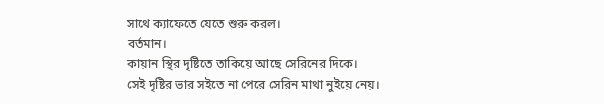সাথে ক্যাফেতে যেতে শুরু করল।
বর্তমান।
কায়ান স্থির দৃষ্টিতে তাকিয়ে আছে সেরিনের দিকে।
সেই দৃষ্টির ভার সইতে না পেরে সেরিন মাথা নুইয়ে নেয়।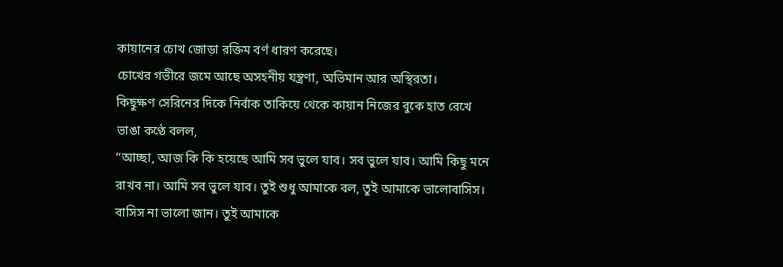কায়ানের চোখ জোড়া রক্তিম বর্ণ ধারণ করেছে।
চোখের গভীরে জমে আছে অসহনীয় যন্ত্রণা, অভিমান আর অস্থিরতা।
কিছুক্ষণ সেরিনের দিকে নির্বাক তাকিয়ে থেকে কায়ান নিজের বুকে হাত রেখে ভাঙা কণ্ঠে বলল,
“আচ্ছা, আজ কি কি হয়েছে আমি সব ভুলে যাব। সব ভুলে যাব। আমি কিছু মনে রাখব না। আমি সব ভুলে যাব। তুই শুধু আমাকে বল, তুই আমাকে ভালোবাসিস। বাসিস না ভালো জান। তুই আমাকে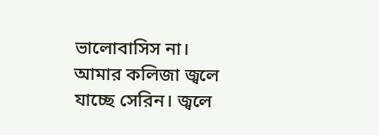ভালোবাসিস না। আমার কলিজা জ্বলে যাচ্ছে সেরিন। জ্বলে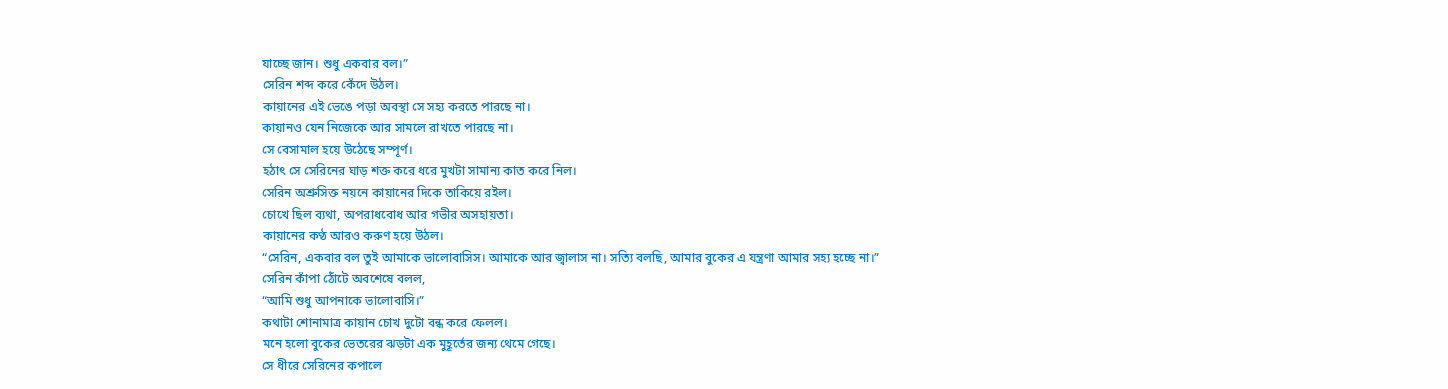যাচ্ছে জান। শুধু একবার বল।”
সেরিন শব্দ করে কেঁদে উঠল।
কায়ানের এই ভেঙে পড়া অবস্থা সে সহ্য করতে পারছে না।
কায়ানও যেন নিজেকে আর সামলে রাখতে পারছে না।
সে বেসামাল হয়ে উঠেছে সম্পূর্ণ।
হঠাৎ সে সেরিনের ঘাড় শক্ত করে ধরে মুখটা সামান্য কাত করে নিল।
সেরিন অশ্রুসিক্ত নয়নে কায়ানের দিকে তাকিয়ে রইল।
চোখে ছিল ব্যথা, অপরাধবোধ আর গভীর অসহায়তা।
কায়ানের কণ্ঠ আরও করুণ হয়ে উঠল।
“সেরিন, একবার বল তুই আমাকে ভালোবাসিস। আমাকে আর জ্বালাস না। সত্যি বলছি, আমার বুকের এ যন্ত্রণা আমার সহ্য হচ্ছে না।”
সেরিন কাঁপা ঠোঁটে অবশেষে বলল,
“আমি শুধু আপনাকে ভালোবাসি।”
কথাটা শোনামাত্র কায়ান চোখ দুটো বন্ধ করে ফেলল।
মনে হলো বুকের ভেতরের ঝড়টা এক মুহূর্তের জন্য থেমে গেছে।
সে ধীরে সেরিনের কপালে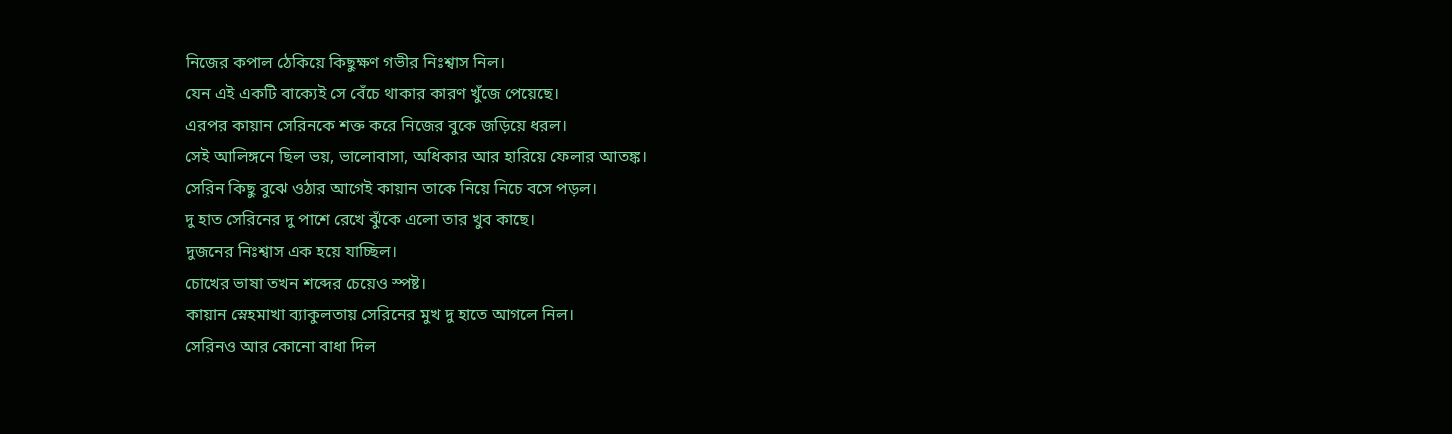নিজের কপাল ঠেকিয়ে কিছুক্ষণ গভীর নিঃশ্বাস নিল।
যেন এই একটি বাক্যেই সে বেঁচে থাকার কারণ খুঁজে পেয়েছে।
এরপর কায়ান সেরিনকে শক্ত করে নিজের বুকে জড়িয়ে ধরল।
সেই আলিঙ্গনে ছিল ভয়, ভালোবাসা, অধিকার আর হারিয়ে ফেলার আতঙ্ক।
সেরিন কিছু বুঝে ওঠার আগেই কায়ান তাকে নিয়ে নিচে বসে পড়ল।
দু হাত সেরিনের দু পাশে রেখে ঝুঁকে এলো তার খুব কাছে।
দুজনের নিঃশ্বাস এক হয়ে যাচ্ছিল।
চোখের ভাষা তখন শব্দের চেয়েও স্পষ্ট।
কায়ান স্নেহমাখা ব্যাকুলতায় সেরিনের মুখ দু হাতে আগলে নিল।
সেরিনও আর কোনো বাধা দিল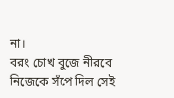না।
বরং চোখ বুজে নীরবে নিজেকে সঁপে দিল সেই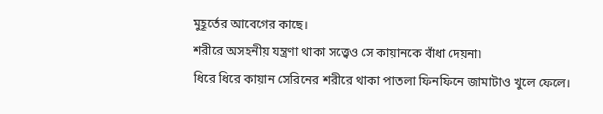মুহূর্তের আবেগের কাছে।
শরীরে অসহনীয় যন্ত্রণা থাকা সত্ত্বেও সে কায়ানকে বাঁধা দেয়না৷
ধিরে ধিরে কায়ান সেরিনের শরীরে থাকা পাতলা ফিনফিনে জামাটাও খুলে ফেলে।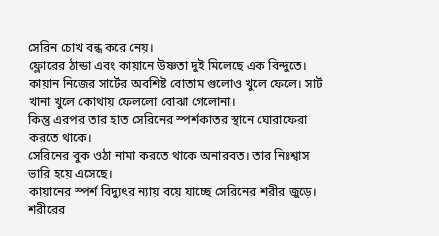সেরিন চোখ বন্ধ করে নেয়।
ফ্লোরের ঠান্ডা এবং কায়ানে উষ্ণতা দুই মিলেছে এক বিন্দুতে।
কায়ান নিজের সার্টের অবশিষ্ট বোতাম গুলোও খুলে ফেলে। সার্ট খানা খুলে কোথায় ফেললো বোঝা গেলোনা।
কিন্তু এরপর তার হাত সেরিনের স্পর্শকাতর স্থানে ঘোরাফেরা করতে থাকে।
সেরিনের বুক ওঠা নামা করতে থাকে অনারবত। তার নিঃশ্বাস ভারি হয়ে এসেছে।
কায়ানের স্পর্শ বিদ্যুৎর ন্যায় বয়ে যাচ্ছে সেরিনের শরীর জুড়ে।
শরীরের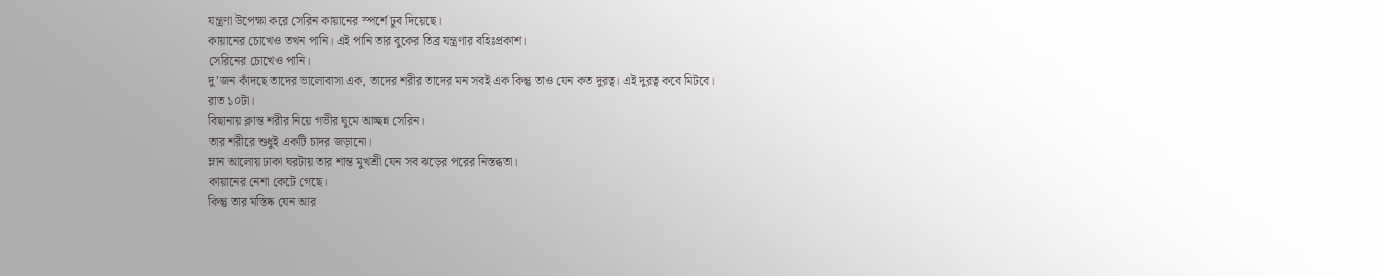যন্ত্রণা উপেক্ষা করে সেরিন কায়ানের স্পর্শে ঢুব দিয়েছে।
কায়ানের চোখেও তখন পানি। এই পানি তার বুকের তিব্র যন্ত্রণার বহিঃপ্রকাশ।
সেরিনের চোখেও পানি।
দু’জন কাঁদছে তাদের ভালোবাসা এক, তাদের শরীর তাদের মন সবই এক কিন্তু তাও যেন কত দুরত্ব। এই দুরত্ব কবে মিটবে।
রাত ১০টা।
বিছানায় ক্লান্ত শরীর নিয়ে গভীর ঘুমে আচ্ছন্ন সেরিন।
তার শরীরে শুধুই একটি চাদর জড়ানো।
ম্লান আলোয় ঢাকা ঘরটায় তার শান্ত মুখশ্রী যেন সব ঝড়ের পরের নিস্তব্ধতা।
কায়ানের নেশা কেটে গেছে।
কিন্তু তার মস্তিষ্ক যেন আর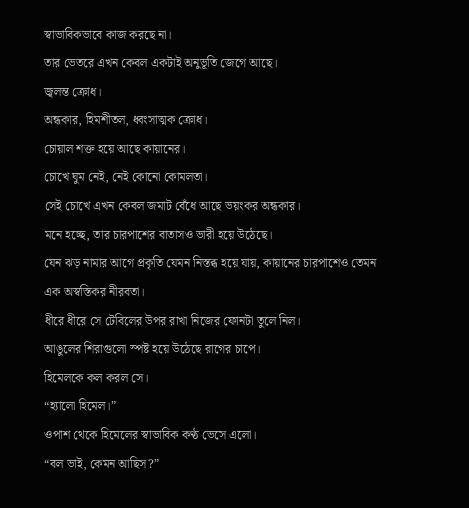স্বাভাবিকভাবে কাজ করছে না।
তার ভেতরে এখন কেবল একটাই অনুভূতি জেগে আছে।
জ্বলন্ত ক্রোধ।
অন্ধকার, হিমশীতল, ধ্বংসাত্মক ক্রোধ।
চোয়াল শক্ত হয়ে আছে কায়ানের।
চোখে ঘুম নেই, নেই কোনো কোমলতা।
সেই চোখে এখন কেবল জমাট বেঁধে আছে ভয়ংকর অন্ধকার।
মনে হচ্ছে, তার চারপাশের বাতাসও ভারী হয়ে উঠেছে।
যেন ঝড় নামার আগে প্রকৃতি যেমন নিস্তব্ধ হয়ে যায়, কায়ানের চারপাশেও তেমন এক অস্বস্তিকর নীরবতা।
ধীরে ধীরে সে টেবিলের উপর রাখা নিজের ফোনটা তুলে নিল।
আঙুলের শিরাগুলো স্পষ্ট হয়ে উঠেছে রাগের চাপে।
হিমেলকে কল করল সে।
“হ্যালো হিমেল।”
ওপাশ থেকে হিমেলের স্বাভাবিক কণ্ঠ ভেসে এলো।
“বল ভাই, কেমন আছিস?”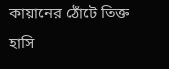কায়ানের ঠোঁটে তিক্ত হাসি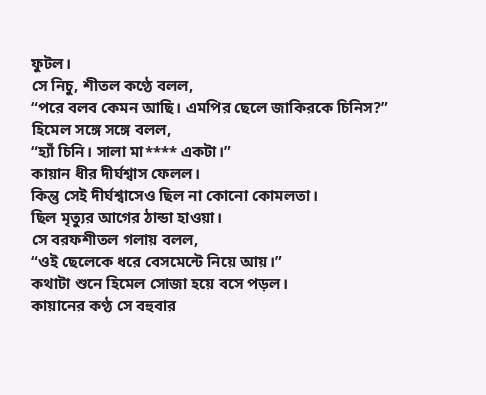ফুটল।
সে নিচু, শীতল কণ্ঠে বলল,
“পরে বলব কেমন আছি। এমপির ছেলে জাকিরকে চিনিস?”
হিমেল সঙ্গে সঙ্গে বলল,
“হ্যাঁ চিনি। সালা মা**** একটা।”
কায়ান ধীর দীর্ঘশ্বাস ফেলল।
কিন্তু সেই দীর্ঘশ্বাসেও ছিল না কোনো কোমলতা।
ছিল মৃত্যুর আগের ঠান্ডা হাওয়া।
সে বরফশীতল গলায় বলল,
“ওই ছেলেকে ধরে বেসমেন্টে নিয়ে আয়।”
কথাটা শুনে হিমেল সোজা হয়ে বসে পড়ল।
কায়ানের কণ্ঠ সে বহুবার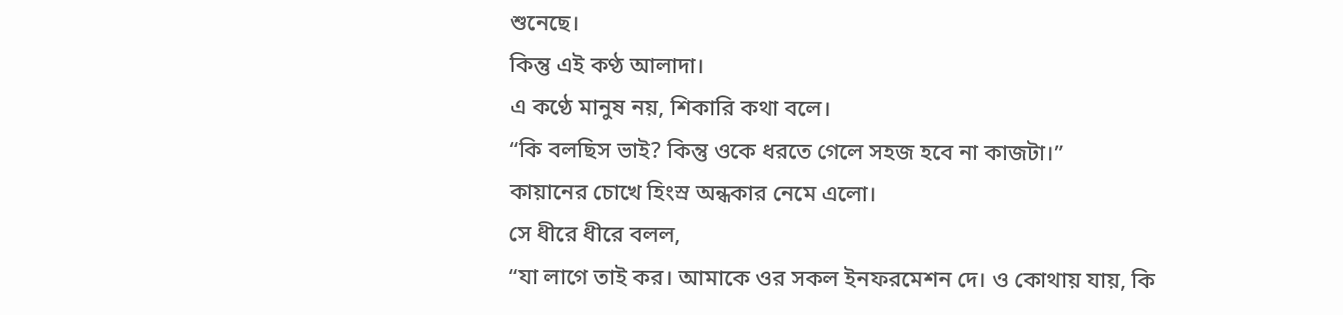শুনেছে।
কিন্তু এই কণ্ঠ আলাদা।
এ কণ্ঠে মানুষ নয়, শিকারি কথা বলে।
“কি বলছিস ভাই? কিন্তু ওকে ধরতে গেলে সহজ হবে না কাজটা।”
কায়ানের চোখে হিংস্র অন্ধকার নেমে এলো।
সে ধীরে ধীরে বলল,
“যা লাগে তাই কর। আমাকে ওর সকল ইনফরমেশন দে। ও কোথায় যায়, কি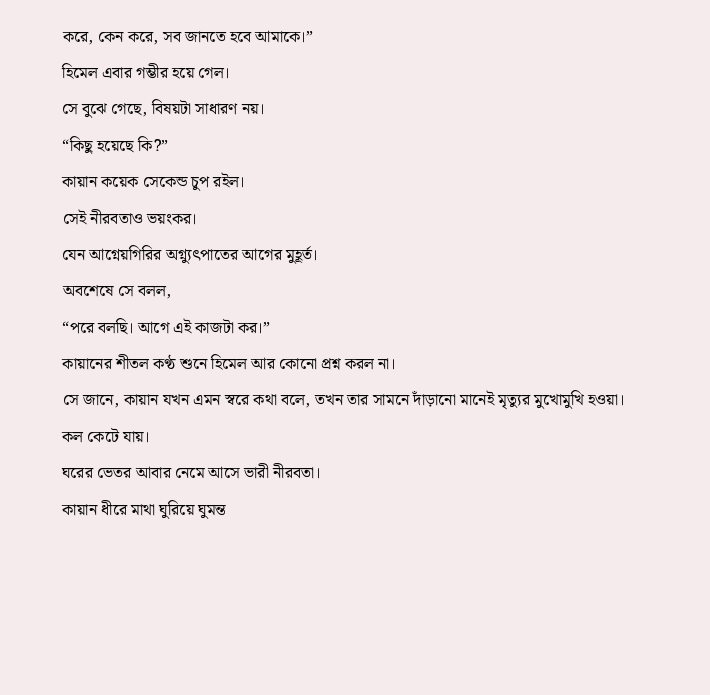করে, কেন করে, সব জানতে হবে আমাকে।”
হিমেল এবার গম্ভীর হয়ে গেল।
সে বুঝে গেছে, বিষয়টা সাধারণ নয়।
“কিছু হয়েছে কি?”
কায়ান কয়েক সেকেন্ড চুপ রইল।
সেই নীরবতাও ভয়ংকর।
যেন আগ্নেয়গিরির অগ্ন্যুৎপাতের আগের মুহূর্ত।
অবশেষে সে বলল,
“পরে বলছি। আগে এই কাজটা কর।”
কায়ানের শীতল কণ্ঠ শুনে হিমেল আর কোনো প্রশ্ন করল না।
সে জানে, কায়ান যখন এমন স্বরে কথা বলে, তখন তার সামনে দাঁড়ানো মানেই মৃত্যুর মুখোমুখি হওয়া।
কল কেটে যায়।
ঘরের ভেতর আবার নেমে আসে ভারী নীরবতা।
কায়ান ধীরে মাথা ঘুরিয়ে ঘুমন্ত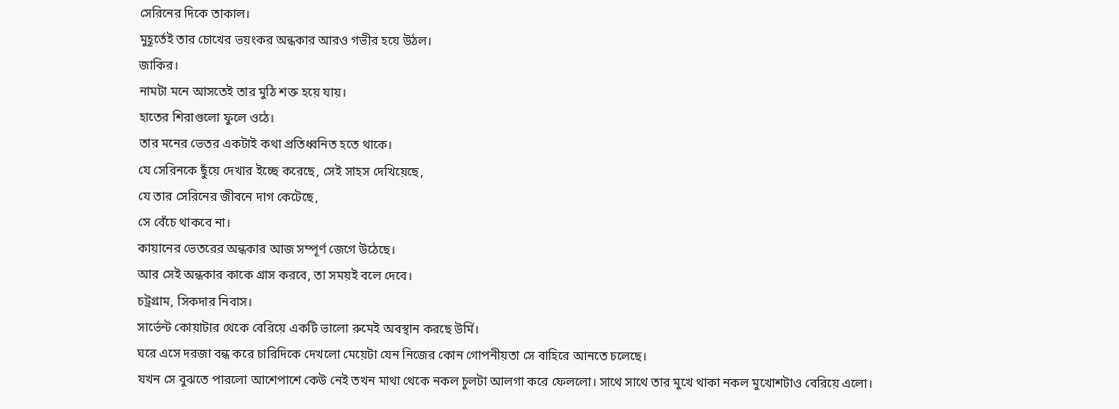সেরিনের দিকে তাকাল।
মুহূর্তেই তার চোখের ভয়ংকর অন্ধকার আরও গভীর হয়ে উঠল।
জাকির।
নামটা মনে আসতেই তার মুঠি শক্ত হয়ে যায়।
হাতের শিরাগুলো ফুলে ওঠে।
তার মনের ভেতর একটাই কথা প্রতিধ্বনিত হতে থাকে।
যে সেরিনকে ছুঁয়ে দেখার ইচ্ছে করেছে, সেই সাহস দেখিয়েছে,
যে তার সেরিনের জীবনে দাগ কেটেছে,
সে বেঁচে থাকবে না।
কায়ানের ভেতরের অন্ধকার আজ সম্পূর্ণ জেগে উঠেছে।
আর সেই অন্ধকার কাকে গ্রাস করবে, তা সময়ই বলে দেবে।
চট্রগ্রাম, সিকদার নিবাস।
সার্ভেন্ট কোয়াটার থেকে বেরিয়ে একটি ভালো রুমেই অবস্থান করছে উর্মি।
ঘরে এসে দরজা বন্ধ করে চারিদিকে দেখলো মেয়েটা যেন নিজের কোন গোপনীয়তা সে বাহিরে আনতে চলেছে।
যখন সে বুঝতে পারলো আশেপাশে কেউ নেই তখন মাথা থেকে নকল চুলটা আলগা করে ফেললো। সাথে সাথে তার মুখে থাকা নকল মুখোশটাও বেরিয়ে এলো।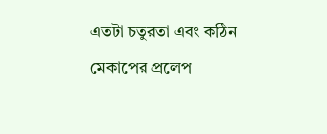এতটা চতুরতা এবং কঠিন মেকাপের প্রলেপ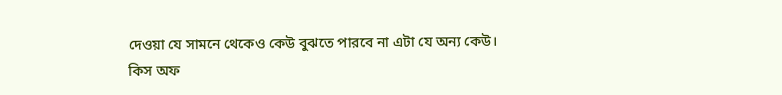দেওয়া যে সামনে থেকেও কেউ বুঝতে পারবে না এটা যে অন্য কেউ।
কিস অফ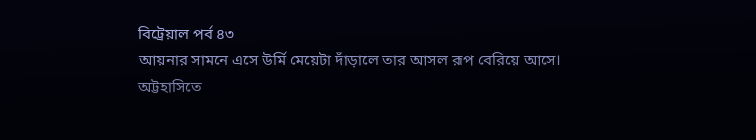বিট্রেয়াল পর্ব ৪৩
আয়নার সামনে এসে উর্মি মেয়েটা দাঁড়ালে তার আসল রূপ বেরিয়ে আসে।
অট্টহাসিতে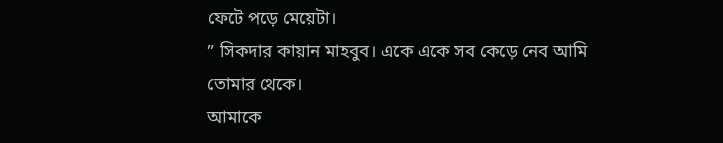ফেটে পড়ে মেয়েটা।
” সিকদার কায়ান মাহবুব। একে একে সব কেড়ে নেব আমি তোমার থেকে।
আমাকে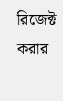রিজেক্ট করার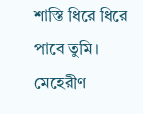শাস্তি ধিরে ধিরে পাবে তুমি। মেহেরীণ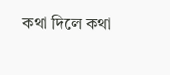কথা দিলে কথা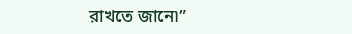রাখতে জানে৷”